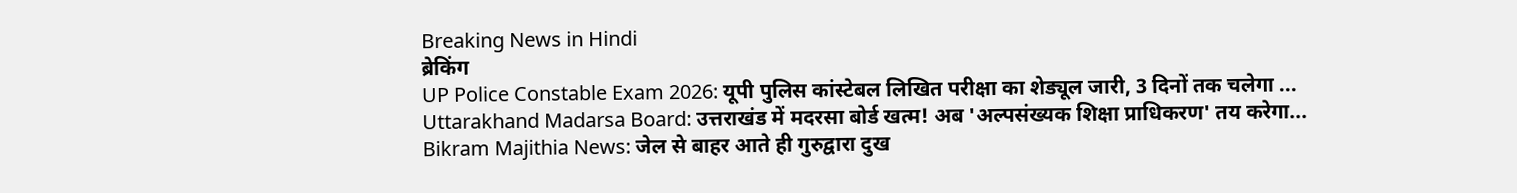Breaking News in Hindi
ब्रेकिंग
UP Police Constable Exam 2026: यूपी पुलिस कांस्टेबल लिखित परीक्षा का शेड्यूल जारी, 3 दिनों तक चलेगा ... Uttarakhand Madarsa Board: उत्तराखंड में मदरसा बोर्ड खत्म! अब 'अल्पसंख्यक शिक्षा प्राधिकरण' तय करेगा... Bikram Majithia News: जेल से बाहर आते ही गुरुद्वारा दुख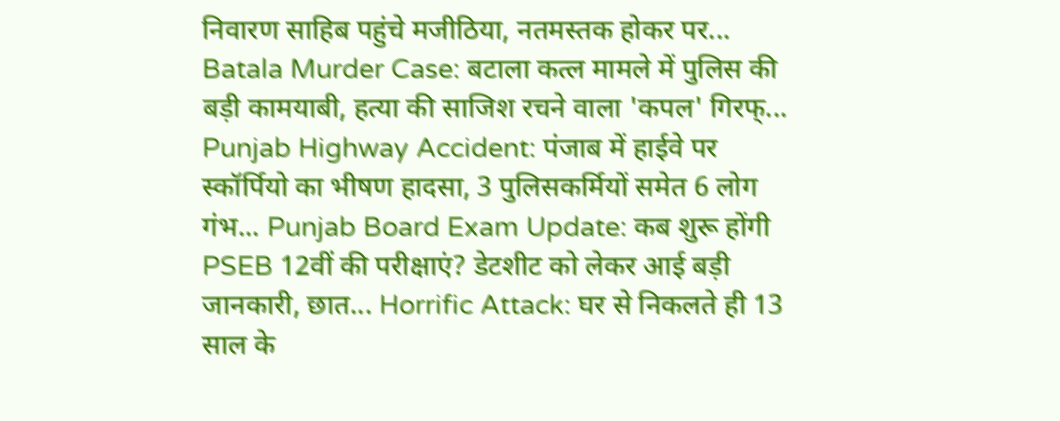निवारण साहिब पहुंचे मजीठिया, नतमस्तक होकर पर... Batala Murder Case: बटाला कत्ल मामले में पुलिस की बड़ी कामयाबी, हत्या की साजिश रचने वाला 'कपल' गिरफ्... Punjab Highway Accident: पंजाब में हाईवे पर स्कॉर्पियो का भीषण हादसा, 3 पुलिसकर्मियों समेत 6 लोग गंभ... Punjab Board Exam Update: कब शुरू होंगी PSEB 12वीं की परीक्षाएं? डेटशीट को लेकर आई बड़ी जानकारी, छात... Horrific Attack: घर से निकलते ही 13 साल के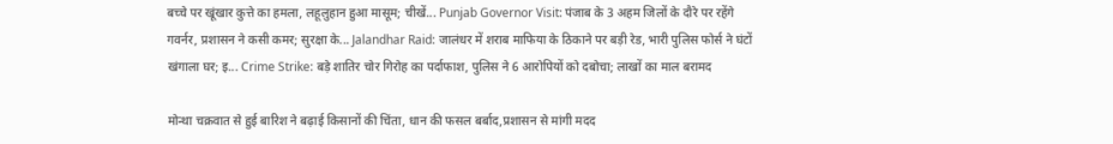बच्चे पर खूंखार कुत्ते का हमला, लहूलुहान हुआ मासूम; चीखें... Punjab Governor Visit: पंजाब के 3 अहम जिलों के दौरे पर रहेंगे गवर्नर, प्रशासन ने कसी कमर; सुरक्षा के... Jalandhar Raid: जालंधर में शराब माफिया के ठिकाने पर बड़ी रेड, भारी पुलिस फोर्स ने घंटों खंगाला घर; इ... Crime Strike: बड़े शातिर चोर गिरोह का पर्दाफाश, पुलिस ने 6 आरोपियों को दबोचा; लाखों का माल बरामद

मोन्था चक्रवात से हुई बारिश ने बढ़ाई किसानों की चिंता, धान की फसल बर्बाद,प्रशासन से मांगी मदद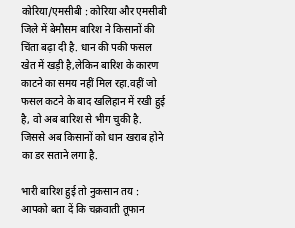कोरिया/एमसीबी : कोरिया और एमसीबी जिले में बेमौसम बारिश ने किसानों की चिंता बढ़ा दी है. धान की पकी फसल खेत में खड़ी है,लेकिन बारिश के कारण काटने का समय नहीं मिल रहा.वहीं जो फसल कटने के बाद खलिहान में रखी हुई है, वो अब बारिश से भीग चुकी है. जिससे अब किसानों को धान खराब होने का डर सताने लगा है.

भारी बारिश हुई तो नुकसान तय : आपको बता दें कि चक्रवाती तूफान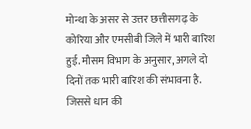मोन्था के असर से उत्तर छत्तीसगढ़ के कोरिया और एमसीबी जिले में भारी बारिश हुई. मौसम विभाग के अनुसार, अगले दो दिनों तक भारी बारिश की संभावना है. जिससे धान की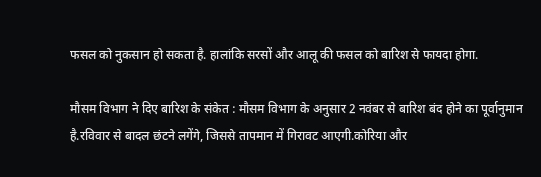फसल को नुकसान हो सकता है. हालांकि सरसों और आलू की फसल को बारिश से फायदा होगा.

मौसम विभाग ने दिए बारिश के संकेत : मौसम विभाग के अनुसार 2 नवंबर से बारिश बंद होने का पूर्वानुमान है.रविवार से बादल छंटने लगेंगे, जिससे तापमान में गिरावट आएगी.कोरिया और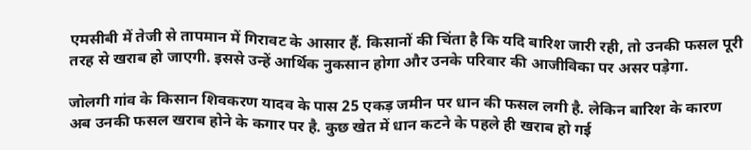एमसीबी में तेजी से तापमान में गिरावट के आसार हैं. किसानों की चिंता है कि यदि बारिश जारी रही, तो उनकी फसल पूरी तरह से खराब हो जाएगी. इससे उन्हें आर्थिक नुकसान होगा और उनके परिवार की आजीविका पर असर पड़ेगा.

जोलगी गांव के किसान शिवकरण यादव के पास 25 एकड़ जमीन पर धान की फसल लगी है. लेकिन बारिश के कारण अब उनकी फसल खराब होने के कगार पर है. कुछ खेत में धान कटने के पहले ही खराब हो गई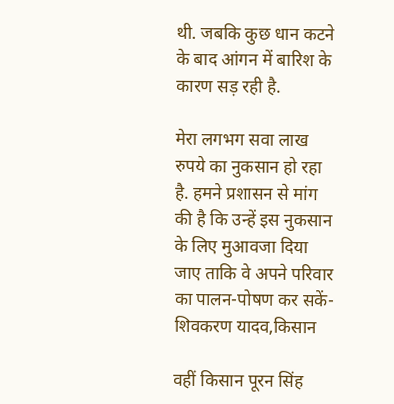थी. जबकि कुछ धान कटने के बाद आंगन में बारिश के कारण सड़ रही है.

मेरा लगभग सवा लाख रुपये का नुकसान हो रहा है. हमने प्रशासन से मांग की है कि उन्हें इस नुकसान के लिए मुआवजा दिया जाए ताकि वे अपने परिवार का पालन-पोषण कर सकें- शिवकरण यादव,किसान

वहीं किसान पूरन सिंह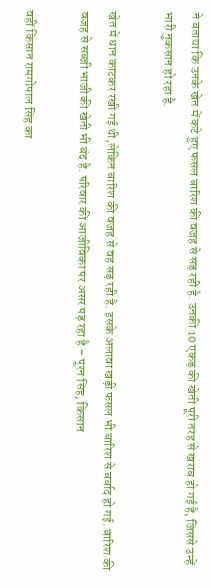ने बताया कि उनके खेत में कटे हुए फसल बारिश की वजह से सड़ रही है. उनकी 10 एकड़ की खेती पूरी तरह से खराब हो गई है, जिससे उन्हें भारी नुकसान हो रहा है.

खेत में धान काटकर रखी गई थी,लेकिन बारिश की वजह से वह सड़ रही है. इसके अलावा खड़ी फसल भी बारिश से बर्बाद हो गई. बारिश की वजह से सब्जी भाजी की खेती भी बंद है. परिवार की आजीविका पर असर पड़ रहा है – पूरन सिंह, किसान

वहीं किसान रामगोपाल सिंह का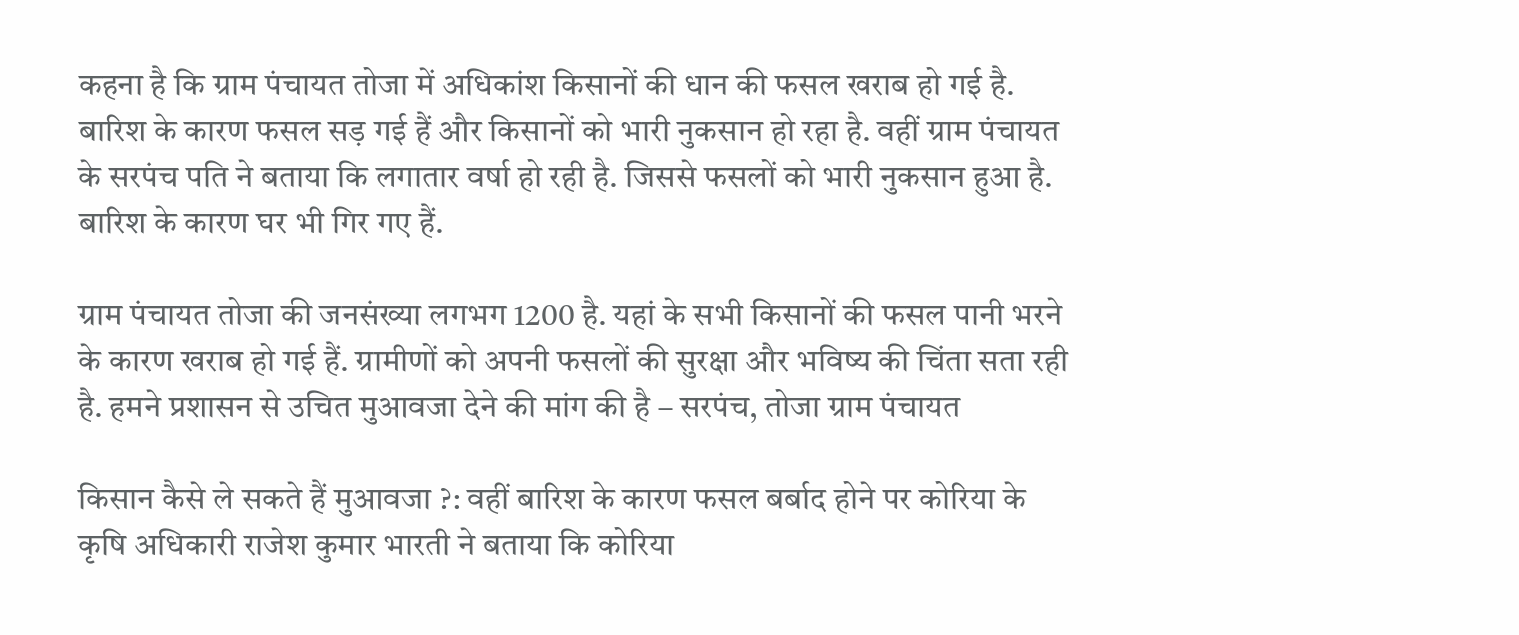कहना है कि ग्राम पंचायत तोजा में अधिकांश किसानों की धान की फसल खराब हो गई है. बारिश के कारण फसल सड़ गई हैं और किसानों को भारी नुकसान हो रहा है. वहीं ग्राम पंचायत के सरपंच पति ने बताया कि लगातार वर्षा हो रही है. जिससे फसलों को भारी नुकसान हुआ है. बारिश के कारण घर भी गिर गए हैं.

ग्राम पंचायत तोजा की जनसंख्या लगभग 1200 है. यहां के सभी किसानों की फसल पानी भरने के कारण खराब हो गई हैं. ग्रामीणों को अपनी फसलों की सुरक्षा और भविष्य की चिंता सता रही है. हमने प्रशासन से उचित मुआवजा देने की मांग की है – सरपंच, तोजा ग्राम पंचायत

किसान कैसे ले सकते हैं मुआवजा ?: वहीं बारिश के कारण फसल बर्बाद होने पर कोरिया के कृषि अधिकारी राजेश कुमार भारती ने बताया कि कोरिया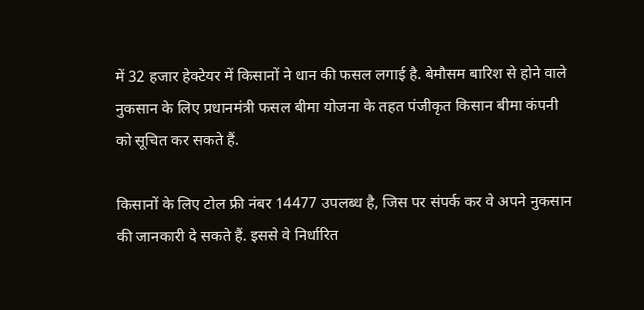में 32 हजार हेक्टेयर में किसानों ने धान की फसल लगाई है. बेमौसम बारिश से होने वाले नुकसान के लिए प्रधानमंत्री फसल बीमा योजना के तहत पंजीकृत किसान बीमा कंपनी को सूचित कर सकते हैं.

किसानों के लिए टोल फ्री नंबर 14477 उपलब्ध है, जिस पर संपर्क कर वे अपने नुकसान की जानकारी दे सकते हैं. इससे वे निर्धारित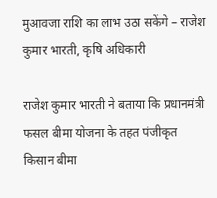मुआवजा राशि का लाभ उठा सकेंगे – राजेश कुमार भारती, कृषि अधिकारी

राजेश कुमार भारती ने बताया कि प्रधानमंत्री फसल बीमा योजना के तहत पंजीकृत किसान बीमा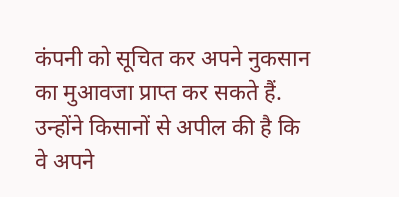कंपनी को सूचित कर अपने नुकसान का मुआवजा प्राप्त कर सकते हैं. उन्होंने किसानों से अपील की है कि वे अपने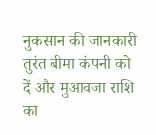नुकसान की जानकारी तुरंत बीमा कंपनी को दें और मुआवजा राशि का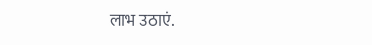लाभ उठाएं.